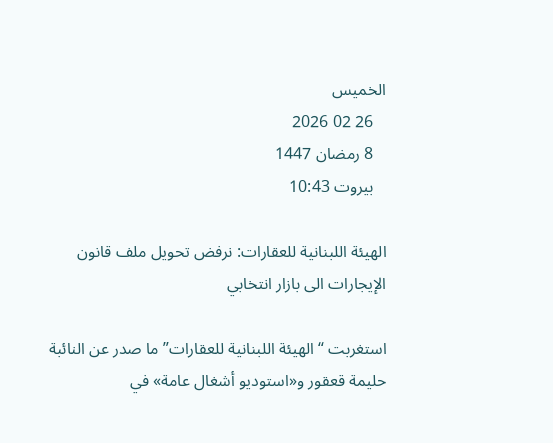الخميس
   26 02 2026
   8 رمضان 1447
   بيروت 10:43

الهيئة اللبنانية للعقارات: نرفض تحويل ملف قانون الإيجارات الى بازار انتخابي

استغربت “الهيئة اللبنانية للعقارات” ما صدر عن النائبة حليمة قعقور و«استوديو أشغال عامة» في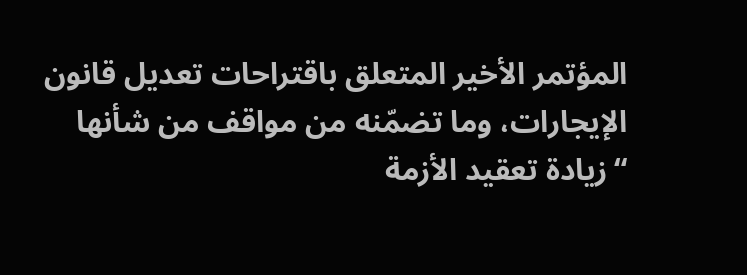المؤتمر الأخير المتعلق باقتراحات تعديل قانون الإيجارات، وما تضمّنه من مواقف من شأنها “زيادة تعقيد الأزمة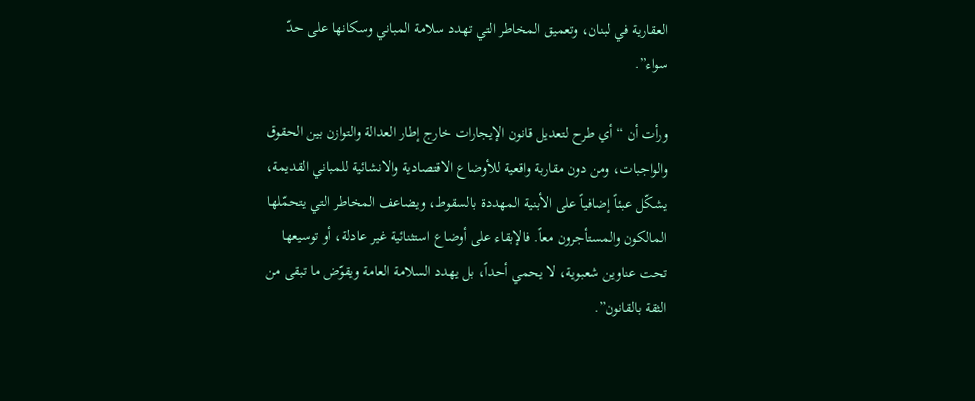العقارية في لبنان، وتعميق المخاطر التي تهدد سلامة المباني وسكانها على حدّ سواء”.

ورأت أن “أي طرح لتعديل قانون الإيجارات خارج إطار العدالة والتوازن بين الحقوق والواجبات، ومن دون مقاربة واقعية للأوضاع الاقتصادية والانشائية للمباني القديمة، يشكّل عبئاً إضافياً على الأبنية المهددة بالسقوط، ويضاعف المخاطر التي يتحمّلها المالكون والمستأجرون معاً. فالإبقاء على أوضاع استثنائية غير عادلة، أو توسيعها تحت عناوين شعبوية، لا يحمي أحداً، بل يهدد السلامة العامة ويقوّض ما تبقى من الثقة بالقانون”.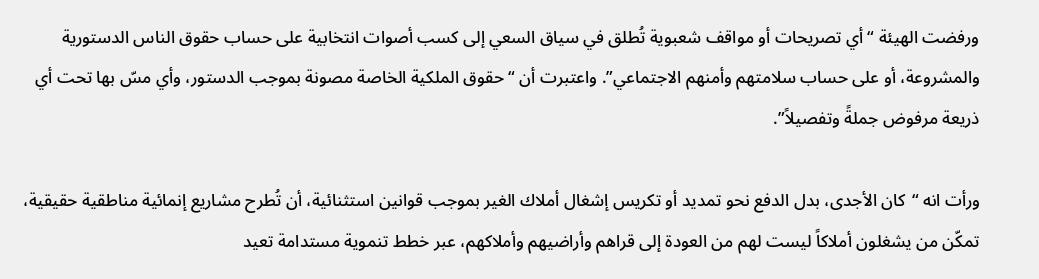ورفضت الهيئة “أي تصريحات أو مواقف شعبوية تُطلق في سياق السعي إلى كسب أصوات انتخابية على حساب حقوق الناس الدستورية والمشروعة، أو على حساب سلامتهم وأمنهم الاجتماعي”. واعتبرت أن “حقوق الملكية الخاصة مصونة بموجب الدستور، وأي مسّ بها تحت أي ذريعة مرفوض جملةً وتفصيلاً”.

ورأت انه “كان الأجدى، بدل الدفع نحو تمديد أو تكريس إشغال أملاك الغير بموجب قوانين استثنائية، أن تُطرح مشاريع إنمائية مناطقية حقيقية، تمكّن من يشغلون أملاكاً ليست لهم من العودة إلى قراهم وأراضيهم وأملاكهم، عبر خطط تنموية مستدامة تعيد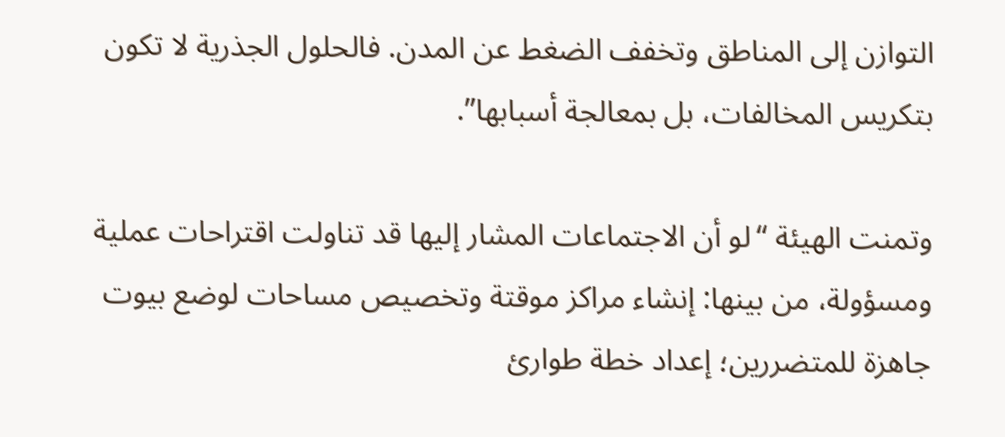التوازن إلى المناطق وتخفف الضغط عن المدن. فالحلول الجذرية لا تكون بتكريس المخالفات، بل بمعالجة أسبابها”.

وتمنت الهيئة “لو أن الاجتماعات المشار إليها قد تناولت اقتراحات عملية ومسؤولة، من بينها: إنشاء مراكز موقتة وتخصيص مساحات لوضع بيوت جاهزة للمتضررين؛ إعداد خطة طوارئ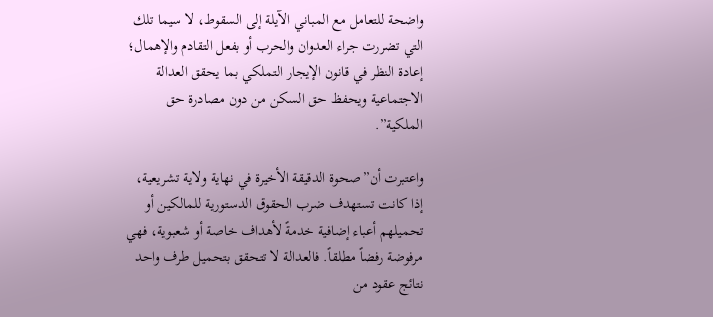واضحة للتعامل مع المباني الآيلة إلى السقوط، لا سيما تلك التي تضررت جراء العدوان والحرب أو بفعل التقادم والإهمال؛ إعادة النظر في قانون الإيجار التملكي بما يحقق العدالة الاجتماعية ويحفظ حق السكن من دون مصادرة حق الملكية”.

واعتبرت أن”صحوة الدقيقة الأخيرة في نهاية ولاية تشريعية، إذا كانت تستهدف ضرب الحقوق الدستورية للمالكين أو تحميلهم أعباء إضافية خدمةً لأهداف خاصة أو شعبوية، فهي مرفوضة رفضاً مطلقاً. فالعدالة لا تتحقق بتحميل طرف واحد نتائج عقود من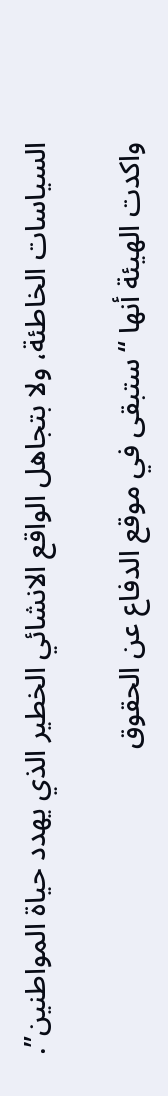السياسات الخاطئة، ولا بتجاهل الواقع الانشائي الخطير الذي يهدد حياة المواطنين”.

واكدت الهيئة أنها “ستبقى في موقع الدفاع عن الحقوق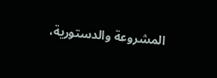المشروعة والدستورية،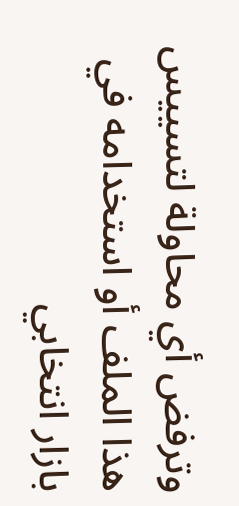وترفض أي محاولة لتسييس هذا الملف أو استخدامه في بازار انتخابي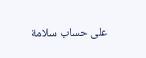على حساب سلامة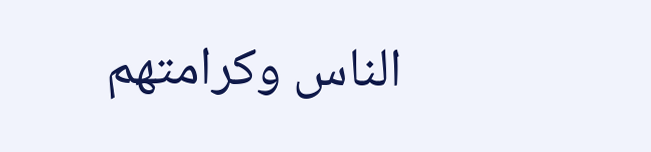الناس وكرامتهم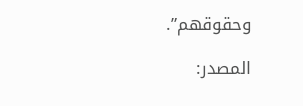وحقوقهم”.

المصدر: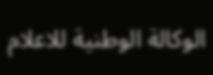الوكالة الوطنية للاعلام